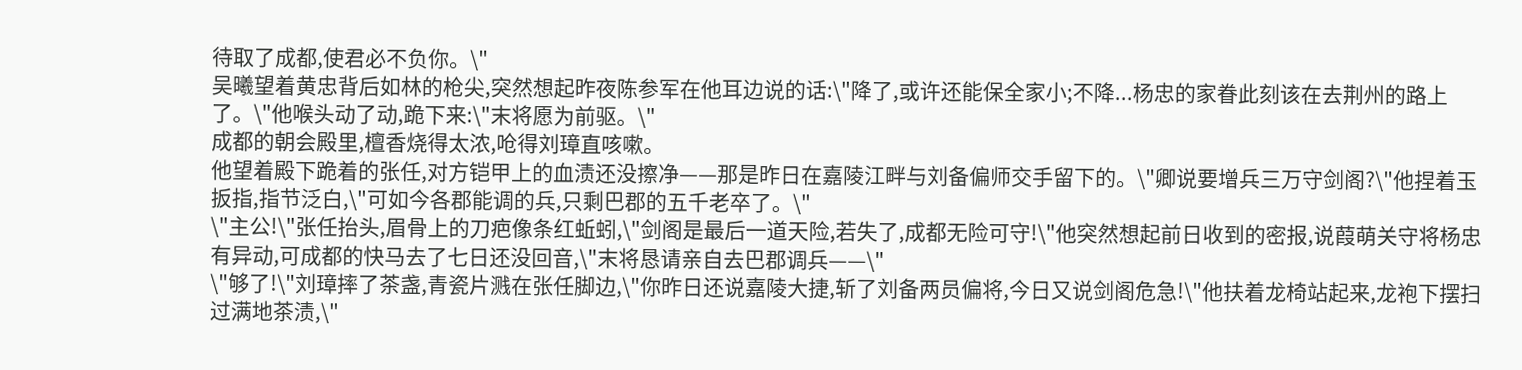待取了成都,使君必不负你。\"
吴曦望着黄忠背后如林的枪尖,突然想起昨夜陈参军在他耳边说的话:\"降了,或许还能保全家小;不降...杨忠的家眷此刻该在去荆州的路上了。\"他喉头动了动,跪下来:\"末将愿为前驱。\"
成都的朝会殿里,檀香烧得太浓,呛得刘璋直咳嗽。
他望着殿下跪着的张任,对方铠甲上的血渍还没擦净——那是昨日在嘉陵江畔与刘备偏师交手留下的。\"卿说要增兵三万守剑阁?\"他捏着玉扳指,指节泛白,\"可如今各郡能调的兵,只剩巴郡的五千老卒了。\"
\"主公!\"张任抬头,眉骨上的刀疤像条红蚯蚓,\"剑阁是最后一道天险,若失了,成都无险可守!\"他突然想起前日收到的密报,说葭萌关守将杨忠有异动,可成都的快马去了七日还没回音,\"末将恳请亲自去巴郡调兵——\"
\"够了!\"刘璋摔了茶盏,青瓷片溅在张任脚边,\"你昨日还说嘉陵大捷,斩了刘备两员偏将,今日又说剑阁危急!\"他扶着龙椅站起来,龙袍下摆扫过满地茶渍,\"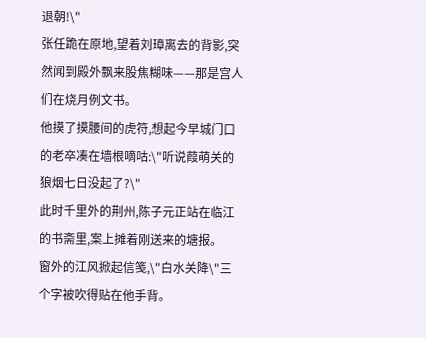退朝!\"
张任跪在原地,望着刘璋离去的背影,突然闻到殿外飘来股焦糊味——那是宫人们在烧月例文书。
他摸了摸腰间的虎符,想起今早城门口的老卒凑在墙根嘀咕:\"听说葭萌关的狼烟七日没起了?\"
此时千里外的荆州,陈子元正站在临江的书斋里,案上摊着刚送来的塘报。
窗外的江风掀起信笺,\"白水关降\"三个字被吹得贴在他手背。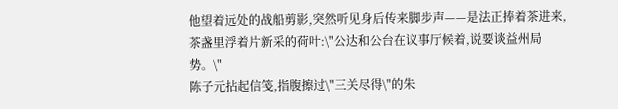他望着远处的战船剪影,突然听见身后传来脚步声——是法正捧着茶进来,茶盏里浮着片新采的荷叶:\"公达和公台在议事厅候着,说要谈益州局势。\"
陈子元拈起信笺,指腹擦过\"三关尽得\"的朱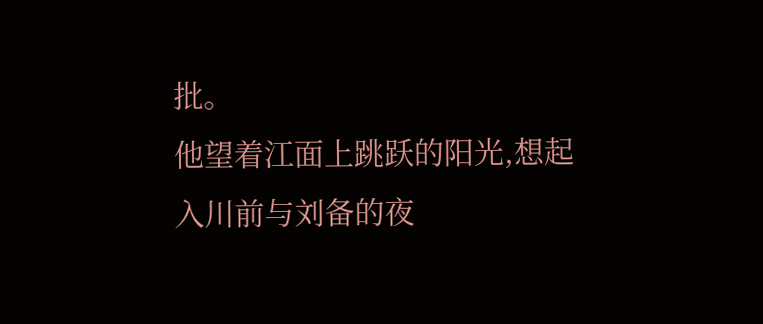批。
他望着江面上跳跃的阳光,想起入川前与刘备的夜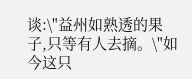谈:\"益州如熟透的果子,只等有人去摘。\"如今这只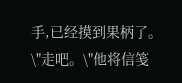手,已经摸到果柄了。
\"走吧。\"他将信笺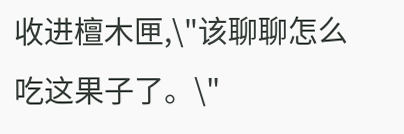收进檀木匣,\"该聊聊怎么吃这果子了。\"